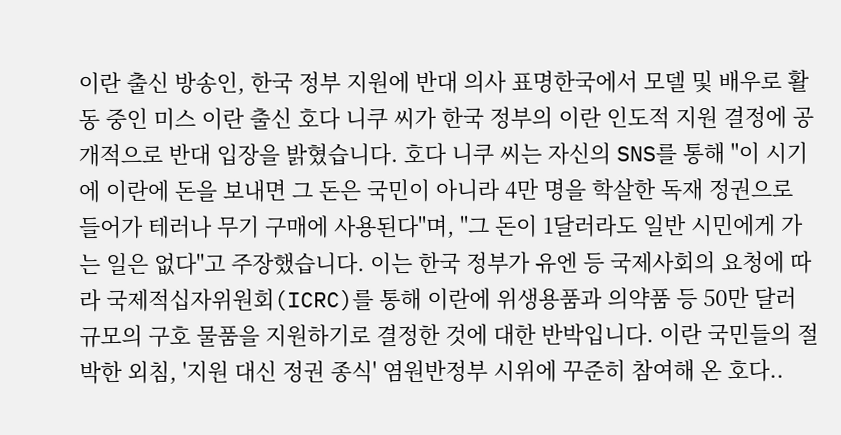이란 출신 방송인, 한국 정부 지원에 반대 의사 표명한국에서 모델 및 배우로 활동 중인 미스 이란 출신 호다 니쿠 씨가 한국 정부의 이란 인도적 지원 결정에 공개적으로 반대 입장을 밝혔습니다. 호다 니쿠 씨는 자신의 SNS를 통해 "이 시기에 이란에 돈을 보내면 그 돈은 국민이 아니라 4만 명을 학살한 독재 정권으로 들어가 테러나 무기 구매에 사용된다"며, "그 돈이 1달러라도 일반 시민에게 가는 일은 없다"고 주장했습니다. 이는 한국 정부가 유엔 등 국제사회의 요청에 따라 국제적십자위원회(ICRC)를 통해 이란에 위생용품과 의약품 등 50만 달러 규모의 구호 물품을 지원하기로 결정한 것에 대한 반박입니다. 이란 국민들의 절박한 외침, '지원 대신 정권 종식' 염원반정부 시위에 꾸준히 참여해 온 호다..